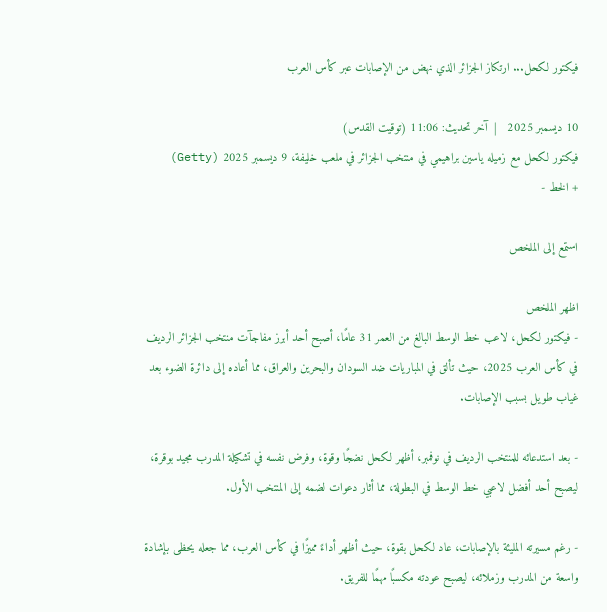فيكتور لكحل... ارتكاز الجزائر الذي نهض من الإصابات عبر كأس العرب

10 ديسمبر 2025   |  آخر تحديث: 11:06 (توقيت القدس)
فيكتور لكحل مع زميله ياسين براهيمي في منتخب الجزائر في ملعب خليفة، 9 ديسمبر 2025 (Getty)
+ الخط -

استمع إلى الملخص

اظهر الملخص
- فيكتور لكحل، لاعب خط الوسط البالغ من العمر 31 عامًا، أصبح أحد أبرز مفاجآت منتخب الجزائر الرديف في كأس العرب 2025، حيث تألق في المباريات ضد السودان والبحرين والعراق، مما أعاده إلى دائرة الضوء بعد غياب طويل بسبب الإصابات.

- بعد استدعائه للمنتخب الرديف في نوفمبر، أظهر لكحل نضجًا وقوة، وفرض نفسه في تشكيلة المدرب مجيد بوقرة، ليصبح أحد أفضل لاعبي خط الوسط في البطولة، مما أثار دعوات لضمه إلى المنتخب الأول.

- رغم مسيرته المليئة بالإصابات، عاد لكحل بقوة، حيث أظهر أداءً مميزًا في كأس العرب، مما جعله يحظى بإشادة واسعة من المدرب وزملائه، ليصبح عودته مكسبًا مهمًا للفريق.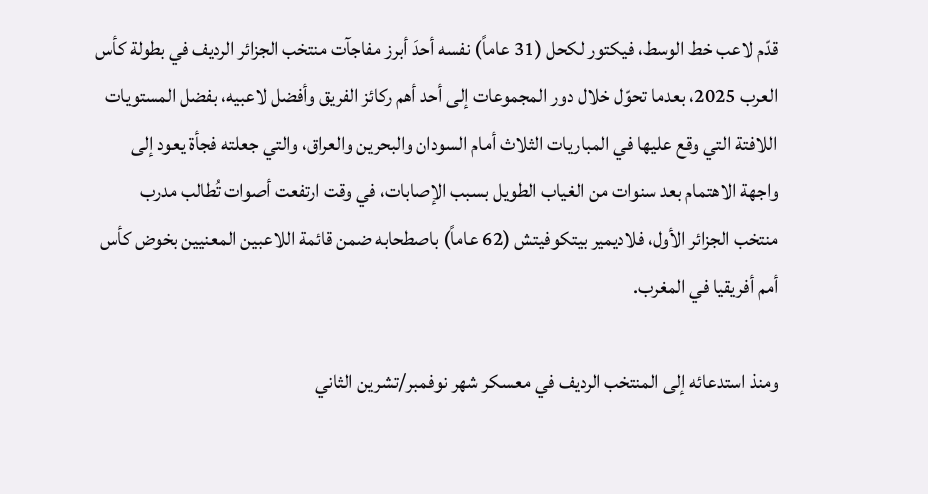قدّم لاعب خط الوسط، فيكتور لكحل (31 عاماً) نفسه أحدَ أبرز مفاجآت منتخب الجزائر الرديف في بطولة كأس العرب 2025، بعدما تحوّل خلال دور المجموعات إلى أحد أهم ركائز الفريق وأفضل لاعبيه، بفضل المستويات اللافتة التي وقع عليها في المباريات الثلاث أمام السودان والبحرين والعراق، والتي جعلته فجأة يعود إلى واجهة الاهتمام بعد سنوات من الغياب الطويل بسبب الإصابات، في وقت ارتفعت أصوات تُطالب مدرب منتخب الجزائر الأول، فلاديمير بيتكوفيتش (62 عاماً) باصطحابه ضمن قائمة اللاعبين المعنيين بخوض كأس أمم أفريقيا في المغرب.

ومنذ استدعائه إلى المنتخب الرديف في معسكر شهر نوفمبر/تشرين الثاني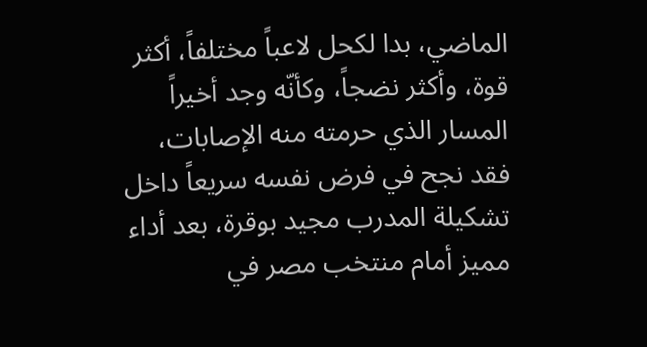الماضي، بدا لكحل لاعباً مختلفاً، أكثر قوة، وأكثر نضجاً، وكأنّه وجد أخيراً المسار الذي حرمته منه الإصابات، فقد نجح في فرض نفسه سريعاً داخل تشكيلة المدرب مجيد بوقرة، بعد أداء مميز أمام منتخب مصر في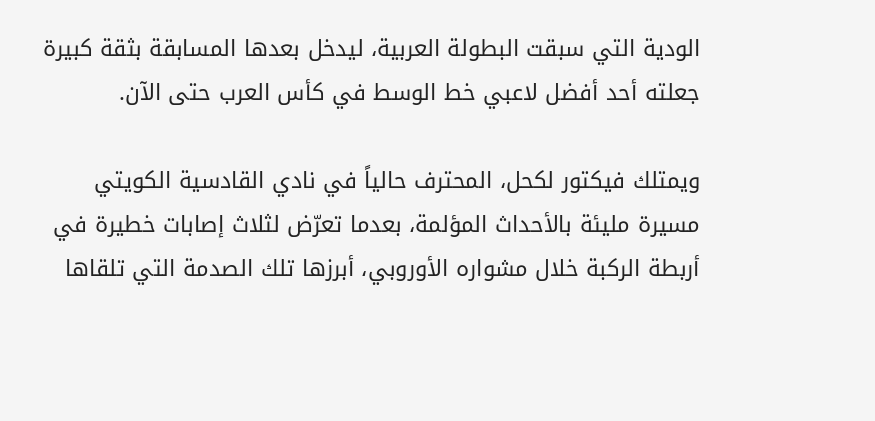الودية التي سبقت البطولة العربية، ليدخل بعدها المسابقة بثقة كبيرة جعلته أحد أفضل لاعبي خط الوسط في كأس العرب حتى الآن.

ويمتلك فيكتور لكحل، المحترف حالياً في نادي القادسية الكويتي مسيرة مليئة بالأحداث المؤلمة، بعدما تعرّض لثلاث إصابات خطيرة في أربطة الركبة خلال مشواره الأوروبي، أبرزها تلك الصدمة التي تلقاها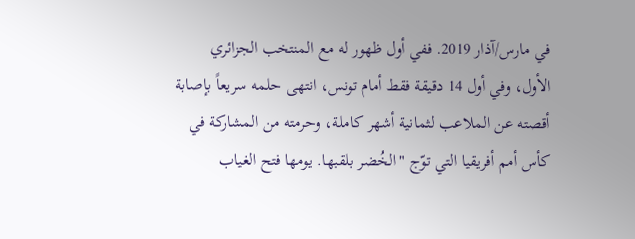في مارس/آذار 2019. ففي أول ظهور له مع المنتخب الجزائري الأول، وفي أول 14 دقيقة فقط أمام تونس، انتهى حلمه سريعاً بإصابة أقصته عن الملاعب لثمانية أشهر كاملة، وحرمته من المشاركة في كأس أمم أفريقيا التي توّج "الخُضر بلقبها. يومها فتح الغياب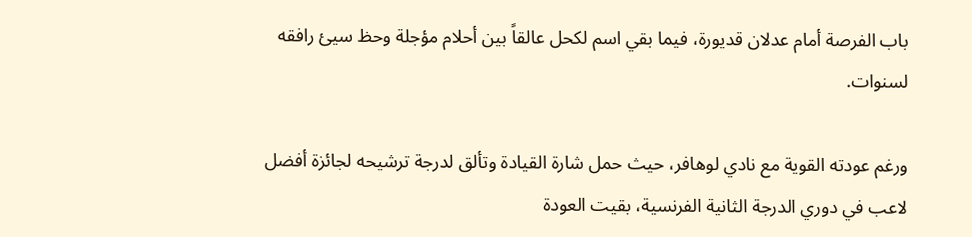باب الفرصة أمام عدلان قديورة، فيما بقي اسم لكحل عالقاً بين أحلام مؤجلة وحظ سيئ رافقه لسنوات.

ورغم عودته القوية مع نادي لوهافر، حيث حمل شارة القيادة وتألق لدرجة ترشيحه لجائزة أفضل لاعب في دوري الدرجة الثانية الفرنسية، بقيت العودة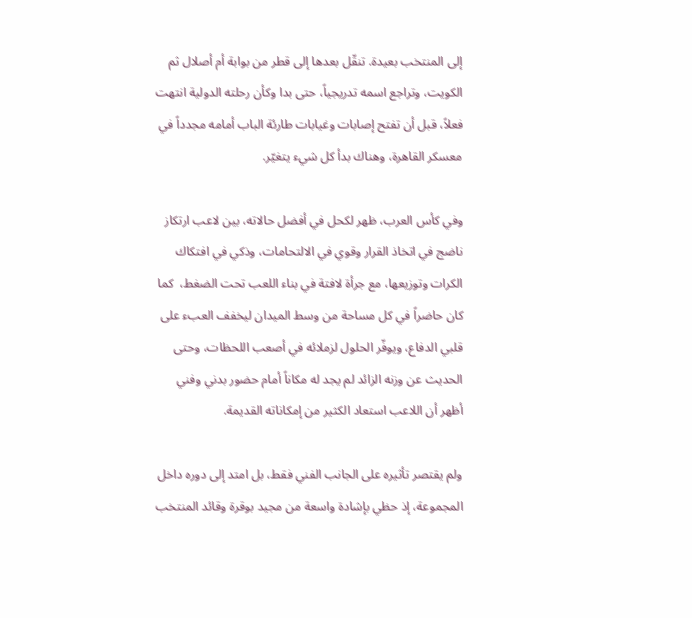إلى المنتخب بعيدة. تنقّل بعدها إلى قطر من بوابة أم أصلال ثم الكويت، وتراجع اسمه تدريجياً، حتى بدا وكأن رحلته الدولية انتهت فعلاً، قبل أن تفتح إصابات وغيابات طارئة الباب أمامه مجدداً في معسكر القاهرة، وهناك بدأ كل شيء يتغيّر.

وفي كأس العرب، ظهر لكحل في أفضل حالاته، بين لاعب ارتكاز ناضج في اتخاذ القرار وقوي في الالتحامات، وذكي في افتكاك الكرات وتوزيعها، مع جرأة لافتة في بناء اللعب تحت الضغط،  كما كان حاضراً في كل مساحة من وسط الميدان ليخفف العبء على قلبي الدفاع، ويوفّر الحلول لزملائه في أصعب اللحظات، وحتى الحديث عن وزنه الزائد لم يجد له مكاناً أمام حضور بدني وفني أظهر أن اللاعب استعاد الكثير من إمكاناته القديمة.

ولم يقتصر تأثيره على الجانب الفني فقط، بل امتد إلى دوره داخل المجموعة، إذ حظي بإشادة واسعة من مجيد بوقرة وقائد المنتخب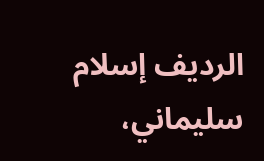الرديف إسلام سليماني،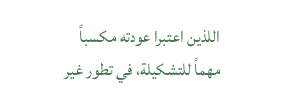اللذين اعتبرا عودته مكسباً مهماً للتشكيلة، في تطور غير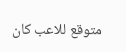متوقع للاعب كان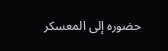حضوره إلى المعسكر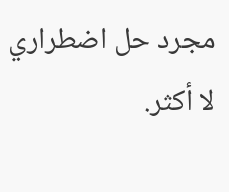مجرد حل اضطراري لا أكثر.